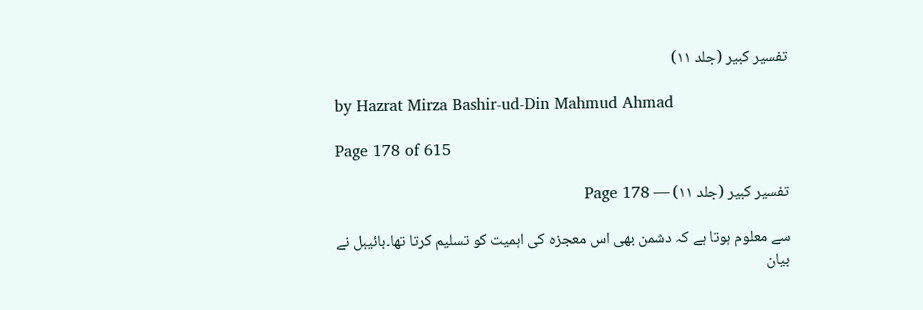تفسیر کبیر (جلد ۱۱)

by Hazrat Mirza Bashir-ud-Din Mahmud Ahmad

Page 178 of 615

تفسیر کبیر (جلد ۱۱) — Page 178

سے معلوم ہوتا ہے کہ دشمن بھی اس معجزہ کی اہمیت کو تسلیم کرتا تھا۔بائیبل نے بیان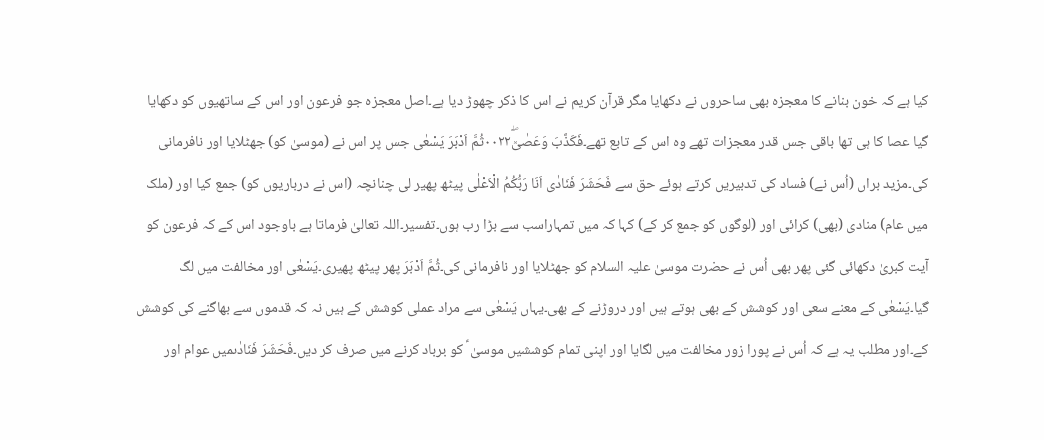کیا ہے کہ خون بنانے کا معجزہ بھی ساحروں نے دکھایا مگر قرآن کریم نے اس کا ذکر چھوڑ دیا ہے۔اصل معجزہ جو فرعون اور اس کے ساتھیوں کو دکھایا گیا عصا کا ہی تھا باقی جس قدر معجزات تھے وہ اس کے تابع تھے۔فَكَذَّبَ وَعَصٰىٞۖ۰۰۲۲ثُمَّ اَدْبَرَ يَسْعٰى جس پر اس نے (موسیٰ کو) جھٹلایا اور نافرمانی کی۔مزید براں (اُس نے) فساد کی تدبیریں کرتے ہوئے حق سے فَحَشَرَ فَنَادٰى اَنَا رَبُّكُمُ الْاَعْلٰى پیٹھ پھیر لی چنانچہ (اس نے درباریوں کو) جمع کیا اور (ملک میں عام) منادی (بھی) کرائی اور (لوگوں کو جمع کر کے) کہا کہ میں تمہاراسب سے بڑا رب ہوں۔تفسیر۔اللہ تعالیٰ فرماتا ہے باوجود اس کے کہ فرعون کو آیت کبریٰ دکھائی گئی پھر بھی اُس نے حضرت موسیٰ علیہ السلام کو جھٹلایا اور نافرمانی کی۔ثُمَّ اَدْبَرَ پھر پیٹھ پھیری۔یَسْعٰی اور مخالفت میں لگ گیا۔یَسْعٰی کے معنے سعی اور کوشش کے بھی ہوتے ہیں اور دروڑنے کے بھی۔یہاں یَسْعٰی سے مراد عملی کوشش کے ہیں نہ کہ قدموں سے بھاگنے کی کوشش کے۔اور مطلب یہ ہے کہ اُس نے پورا زور مخالفت میں لگایا اور اپنی تمام کوششیں موسیٰ ؑ کو برباد کرنے میں صرف کر دیں۔فَحَشَرَ فَنَادٰىمیں عوام اور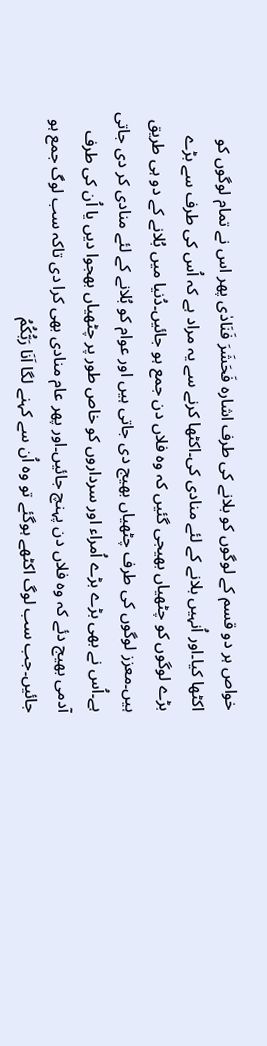خواص ہر دو قسم کے لوگوں کو بلانے کی طرف اشارہ فَحَشَرَ فَنَادٰی پھر اس نے تمام لوگوں کو اکٹھا کیا۔اور اُنہیں بلانے کے لئے منادی کی۔اکٹھا کرنے سے یہ مراد ہے کہ اُس کی طرف سے بڑے بڑے لوگوں کو چٹھیاں بھیجی گئیں کہ وہ فلاں دن جمع ہو جائیں۔دُنیا میں بُلانے کے دو ہی طریق ہیں۔معزز لوگوں کی طرف چٹھیاں بھیج دی جاتی ہیں اور عوام کو بُلانے کے لئے منادی کر دی جاتی ہے۔اُس نے بھی بڑے بڑے اُمراء اور سرداروں کو خاص طور پر چٹھیاں بھجوا دیں یا اُن کی طرف آدمی بھیج دئے کہ وہ فلاں دن پہنچ جائیں۔اور پھر عام منادی بھی کرا دی تاکہ سب لوگ جمع ہو جائیں۔جب سب لوگ اکٹھے ہوگئے تو وہ اُن سے کہنے لگا اَنَا رَبُّكُمُ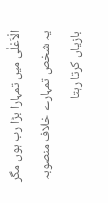الْاَعْلٰى میں تمہارا بڑا رب ہوں مگر یہ شخص تمہارے خلاف منصوبہ بازیاں کرتا رہتا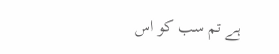ہے تم سب کو اس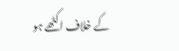کے خلاف اکٹھے ہو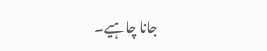جانا چاہیے۔